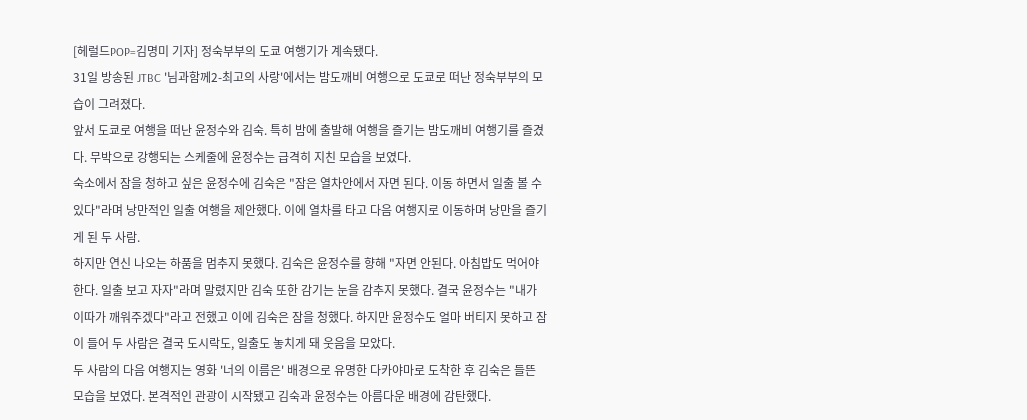[헤럴드POP=김명미 기자] 정숙부부의 도쿄 여행기가 계속됐다.
31일 방송된 JTBC '님과함께2-최고의 사랑'에서는 밤도깨비 여행으로 도쿄로 떠난 정숙부부의 모습이 그려졌다.
앞서 도쿄로 여행을 떠난 윤정수와 김숙. 특히 밤에 출발해 여행을 즐기는 밤도깨비 여행기를 즐겼다. 무박으로 강행되는 스케줄에 윤정수는 급격히 지친 모습을 보였다.
숙소에서 잠을 청하고 싶은 윤정수에 김숙은 "잠은 열차안에서 자면 된다. 이동 하면서 일출 볼 수 있다"라며 낭만적인 일출 여행을 제안했다. 이에 열차를 타고 다음 여행지로 이동하며 낭만을 즐기게 된 두 사람.
하지만 연신 나오는 하품을 멈추지 못했다. 김숙은 윤정수를 향해 "자면 안된다. 아침밥도 먹어야 한다. 일출 보고 자자"라며 말렸지만 김숙 또한 감기는 눈을 감추지 못했다. 결국 윤정수는 "내가 이따가 깨워주겠다"라고 전했고 이에 김숙은 잠을 청했다. 하지만 윤정수도 얼마 버티지 못하고 잠이 들어 두 사람은 결국 도시락도, 일출도 놓치게 돼 웃음을 모았다.
두 사람의 다음 여행지는 영화 '너의 이름은' 배경으로 유명한 다카야마로 도착한 후 김숙은 들뜬 모습을 보였다. 본격적인 관광이 시작됐고 김숙과 윤정수는 아름다운 배경에 감탄했다.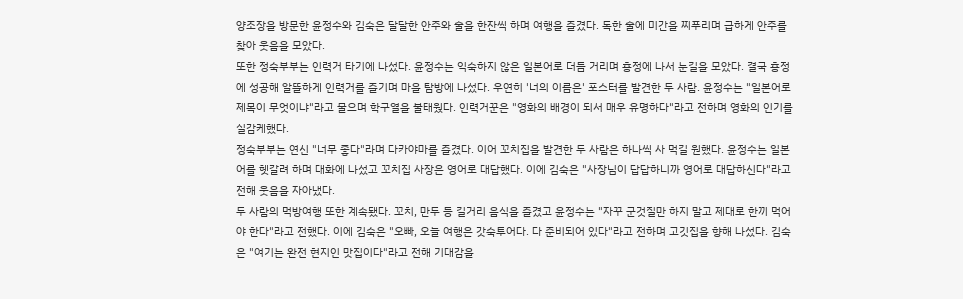양조장을 방문한 윤정수와 김숙은 달달한 안주와 술을 한잔씩 하며 여행을 즐겼다. 독한 술에 미간을 찌푸리며 급하게 안주를 찾아 웃음을 모았다.
또한 정숙부부는 인력거 타기에 나섰다. 윤정수는 익숙하지 않은 일본어로 더듬 거리며 흥정에 나서 눈길을 모았다. 결국 흥정에 성공해 알뜰하게 인력거를 즐기며 마을 탐방에 나섰다. 우연히 '너의 이름은' 포스터를 발견한 두 사람. 윤정수는 "일본어로 제목이 무엇이냐"라고 물으며 학구열을 불태웠다. 인력거꾼은 "영화의 배경이 되서 매우 유명하다"라고 전하며 영화의 인기를 실감케했다.
정숙부부는 연신 "너무 좋다"라며 다카야마를 즐겼다. 이어 꼬치집을 발견한 두 사람은 하나씩 사 먹길 원했다. 윤정수는 일본어를 헷갈려 하며 대화에 나섰고 꼬치집 사장은 영어로 대답했다. 이에 김숙은 "사장님이 답답하니까 영어로 대답하신다"라고 전해 웃음을 자아냈다.
두 사람의 먹방여행 또한 계속됐다. 꼬치, 만두 등 길거리 음식을 즐겼고 윤정수는 "자꾸 군것질만 하지 말고 제대로 한끼 먹어야 한다"라고 전했다. 이에 김숙은 "오빠, 오늘 여행은 갓숙투어다. 다 준비되어 있다"라고 전하며 고깃집을 향해 나섰다. 김숙은 "여기는 완전 현지인 맛집이다"라고 전해 기대감을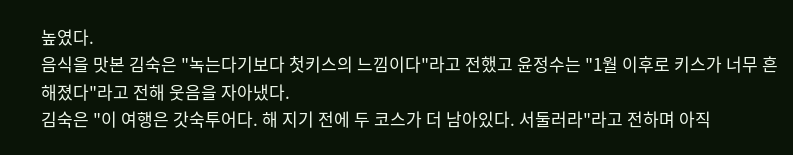높였다.
음식을 맛본 김숙은 "녹는다기보다 첫키스의 느낌이다"라고 전했고 윤정수는 "1월 이후로 키스가 너무 흔해졌다"라고 전해 웃음을 자아냈다.
김숙은 "이 여행은 갓숙투어다. 해 지기 전에 두 코스가 더 남아있다. 서둘러라"라고 전하며 아직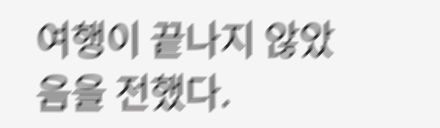여행이 끝나지 않았음을 전했다.